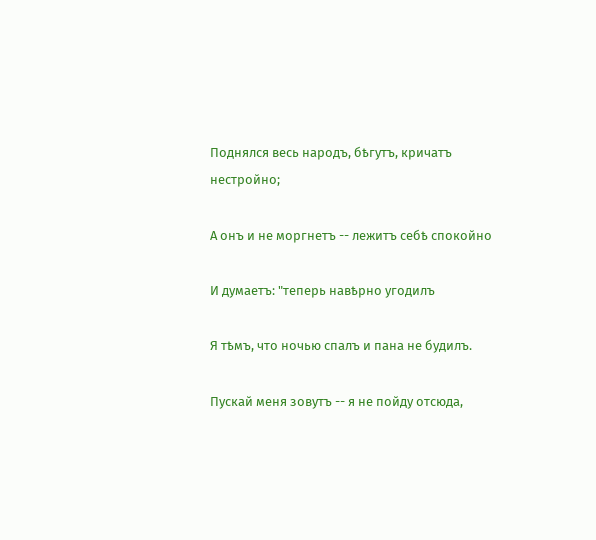Поднялся весь народъ, бѣгутъ, кричатъ нестройно;

А онъ и не моргнетъ -- лежитъ себѣ спокойно

И думаетъ: "теперь навѣрно угодилъ

Я тѣмъ, что ночью спалъ и пана не будилъ.

Пускай меня зовутъ -- я не пойду отсюда,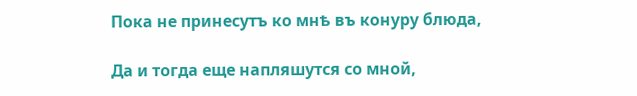Пока не принесутъ ко мнѣ въ конуру блюда,

Да и тогда еще напляшутся со мной,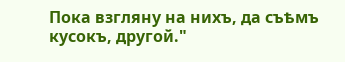Пока взгляну на нихъ, да съѣмъ кусокъ, другой."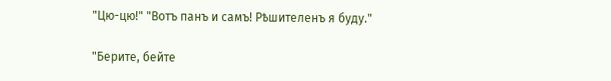"Цю-цю!" "Вотъ панъ и самъ! Рѣшителенъ я буду."

"Берите, бейте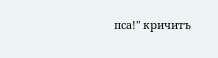пса!" кричитъ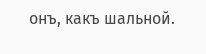онъ, какъ шальной.